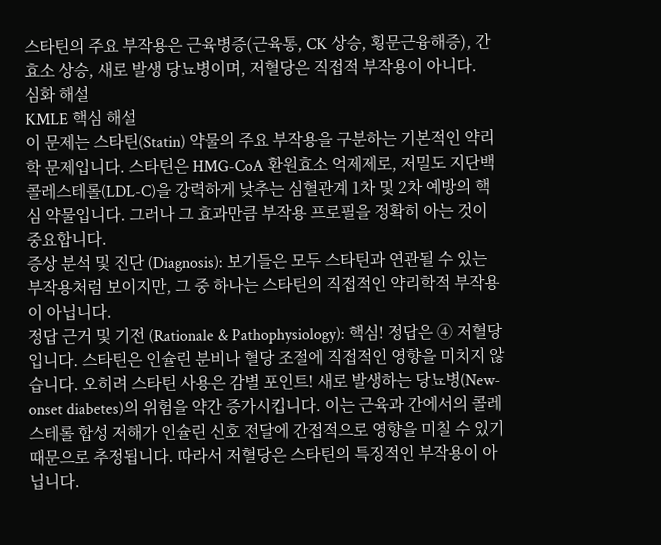스타틴의 주요 부작용은 근육병증(근육통, CK 상승, 횡문근융해증), 간효소 상승, 새로 발생 당뇨병이며, 저혈당은 직접적 부작용이 아니다.
심화 해설
KMLE 핵심 해설
이 문제는 스타틴(Statin) 약물의 주요 부작용을 구분하는 기본적인 약리학 문제입니다. 스타틴은 HMG-CoA 환원효소 억제제로, 저밀도 지단백 콜레스테롤(LDL-C)을 강력하게 낮추는 심혈관계 1차 및 2차 예방의 핵심 약물입니다. 그러나 그 효과만큼 부작용 프로필을 정확히 아는 것이 중요합니다.
증상 분석 및 진단 (Diagnosis): 보기들은 모두 스타틴과 연관될 수 있는 부작용처럼 보이지만, 그 중 하나는 스타틴의 직접적인 약리학적 부작용이 아닙니다.
정답 근거 및 기전 (Rationale & Pathophysiology): 핵심! 정답은 ④ 저혈당입니다. 스타틴은 인슐린 분비나 혈당 조절에 직접적인 영향을 미치지 않습니다. 오히려 스타틴 사용은 감별 포인트! 새로 발생하는 당뇨병(New-onset diabetes)의 위험을 약간 증가시킵니다. 이는 근육과 간에서의 콜레스테롤 합성 저해가 인슐린 신호 전달에 간접적으로 영향을 미칠 수 있기 때문으로 추정됩니다. 따라서 저혈당은 스타틴의 특징적인 부작용이 아닙니다.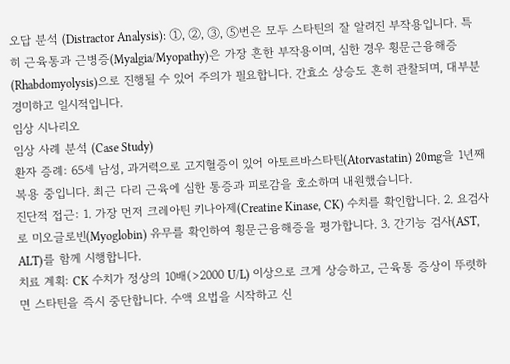오답 분석 (Distractor Analysis): ①, ②, ③, ⑤번은 모두 스타틴의 잘 알려진 부작용입니다. 특히 근육통과 근병증(Myalgia/Myopathy)은 가장 흔한 부작용이며, 심한 경우 횡문근융해증(Rhabdomyolysis)으로 진행될 수 있어 주의가 필요합니다. 간효소 상승도 흔히 관찰되며, 대부분 경미하고 일시적입니다.
임상 시나리오
임상 사례 분석 (Case Study)
환자 증례: 65세 남성, 과거력으로 고지혈증이 있어 아토르바스타틴(Atorvastatin) 20mg을 1년째 복용 중입니다. 최근 다리 근육에 심한 통증과 피로감을 호소하며 내원했습니다.
진단적 접근: 1. 가장 먼저 크레아틴 키나아제(Creatine Kinase, CK) 수치를 확인합니다. 2. 요검사로 미오글로빈(Myoglobin) 유무를 확인하여 횡문근융해증을 평가합니다. 3. 간기능 검사(AST, ALT)를 함께 시행합니다.
치료 계획: CK 수치가 정상의 10배(>2000 U/L) 이상으로 크게 상승하고, 근육통 증상이 뚜렷하면 스타틴을 즉시 중단합니다. 수액 요법을 시작하고 신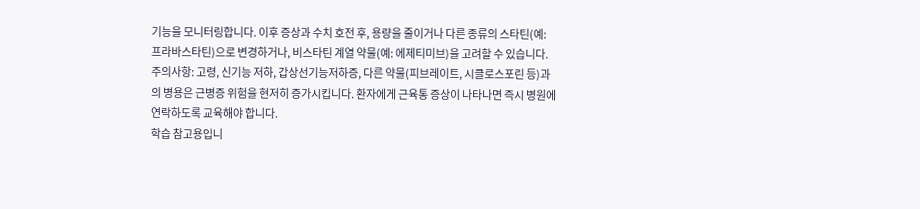기능을 모니터링합니다. 이후 증상과 수치 호전 후, 용량을 줄이거나 다른 종류의 스타틴(예: 프라바스타틴)으로 변경하거나, 비스타틴 계열 약물(예: 에제티미브)을 고려할 수 있습니다.
주의사항: 고령, 신기능 저하, 갑상선기능저하증, 다른 약물(피브레이트, 시클로스포린 등)과의 병용은 근병증 위험을 현저히 증가시킵니다. 환자에게 근육통 증상이 나타나면 즉시 병원에 연락하도록 교육해야 합니다.
학습 참고용입니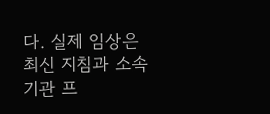다. 실제 임상은 최신 지침과 소속 기관 프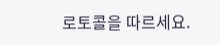로토콜을 따르세요.